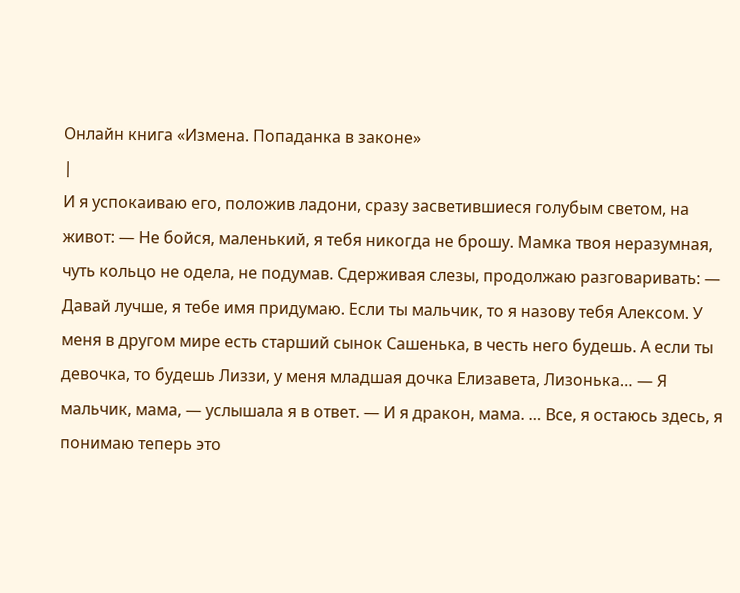Онлайн книга «Измена. Попаданка в законе»
|
И я успокаиваю его, положив ладони, сразу засветившиеся голубым светом, на живот: — Не бойся, маленький, я тебя никогда не брошу. Мамка твоя неразумная, чуть кольцо не одела, не подумав. Сдерживая слезы, продолжаю разговаривать: — Давай лучше, я тебе имя придумаю. Если ты мальчик, то я назову тебя Алексом. У меня в другом мире есть старший сынок Сашенька, в честь него будешь. А если ты девочка, то будешь Лиззи, у меня младшая дочка Елизавета, Лизонька… — Я мальчик, мама, — услышала я в ответ. — И я дракон, мама. … Все, я остаюсь здесь, я понимаю теперь это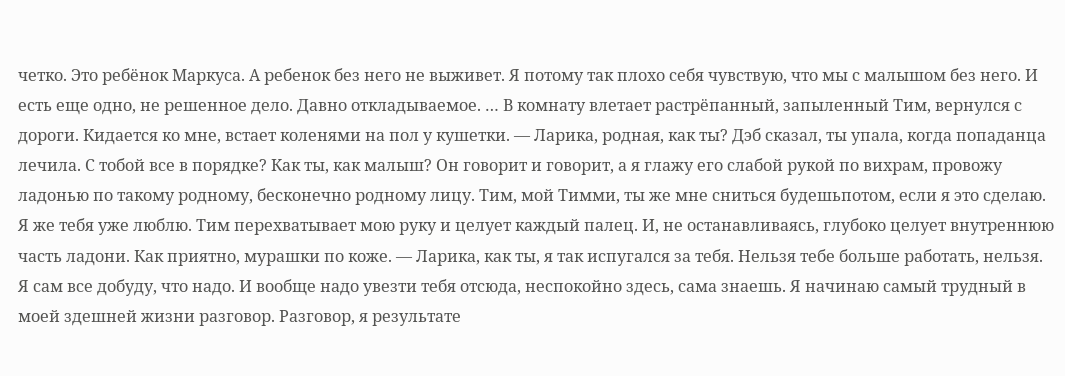четко. Это ребёнок Маркуса. А ребенок без него не выживет. Я потому так плохо себя чувствую, что мы с малышом без него. И есть еще одно, не решенное дело. Давно откладываемое. … В комнату влетает растрёпанный, запыленный Тим, вернулся с дороги. Кидается ко мне, встает коленями на пол у кушетки. — Ларика, родная, как ты? Дэб сказал, ты упала, когда попаданца лечила. С тобой все в порядке? Как ты, как малыш? Он говорит и говорит, а я глажу его слабой рукой по вихрам, провожу ладонью по такому родному, бесконечно родному лицу. Тим, мой Тимми, ты же мне сниться будешьпотом, если я это сделаю. Я же тебя уже люблю. Тим перехватывает мою руку и целует каждый палец. И, не останавливаясь, глубоко целует внутреннюю часть ладони. Как приятно, мурашки по коже. — Ларика, как ты, я так испугался за тебя. Нельзя тебе больше работать, нельзя. Я сам все добуду, что надо. И вообще надо увезти тебя отсюда, неспокойно здесь, сама знаешь. Я начинаю самый трудный в моей здешней жизни разговор. Разговор, я результате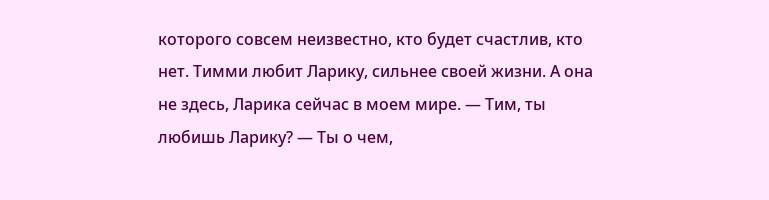которого совсем неизвестно, кто будет счастлив, кто нет. Тимми любит Ларику, сильнее своей жизни. А она не здесь, Ларика сейчас в моем мире. — Тим, ты любишь Ларику? — Ты о чем,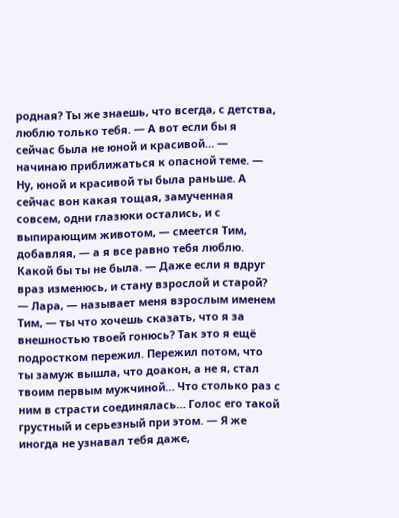родная? Ты же знаешь, что всегда, с детства, люблю только тебя. — А вот если бы я сейчас была не юной и красивой… — начинаю приближаться к опасной теме. — Ну, юной и красивой ты была раньше. А сейчас вон какая тощая, замученная совсем, одни глазюки остались, и с выпирающим животом, — смеется Тим, добавляя, — а я все равно тебя люблю. Какой бы ты не была. — Даже если я вдруг враз изменюсь, и стану взрослой и старой? — Лара, — называет меня взрослым именем Тим, — ты что хочешь сказать, что я за внешностью твоей гонюсь? Так это я ещё подростком пережил. Пережил потом, что ты замуж вышла, что доакон, а не я, стал твоим первым мужчиной… Что столько раз с ним в страсти соединялась… Голос его такой грустный и серьезный при этом. — Я же иногда не узнавал тебя даже,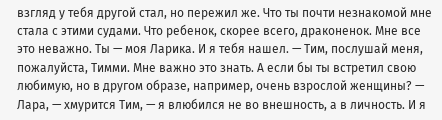взгляд у тебя другой стал, но пережил же. Что ты почти незнакомой мне стала с этими судами. Что ребенок, скорее всего, драконенок. Мне все это неважно. Ты — моя Ларика. И я тебя нашел. — Тим, послушай меня, пожалуйста, Тимми. Мне важно это знать. А если бы ты встретил свою любимую, но в другом образе, например, очень взрослой женщины? — Лара, — хмурится Тим, — я влюбился не во внешность, а в личность. И я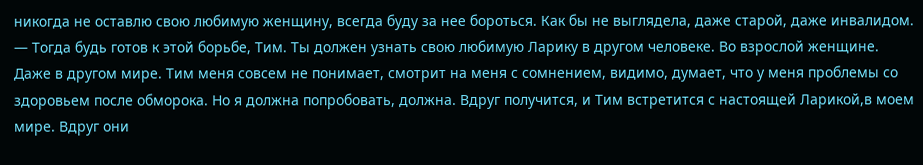никогда не оставлю свою любимую женщину, всегда буду за нее бороться. Как бы не выглядела, даже старой, даже инвалидом. — Тогда будь готов к этой борьбе, Тим. Ты должен узнать свою любимую Ларику в другом человеке. Во взрослой женщине. Даже в другом мире. Тим меня совсем не понимает, смотрит на меня с сомнением, видимо, думает, что у меня проблемы со здоровьем после обморока. Но я должна попробовать, должна. Вдруг получится, и Тим встретится с настоящей Ларикой,в моем мире. Вдруг они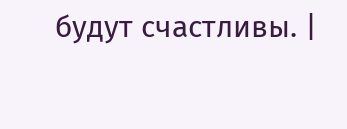будут счастливы. |